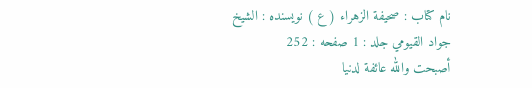نام کتاب : صحيفة الزهراء ( ع ) نویسنده : الشيخ جواد القيومي جلد : 1 صفحه : 252
أصبحت والله عائفة لدنيا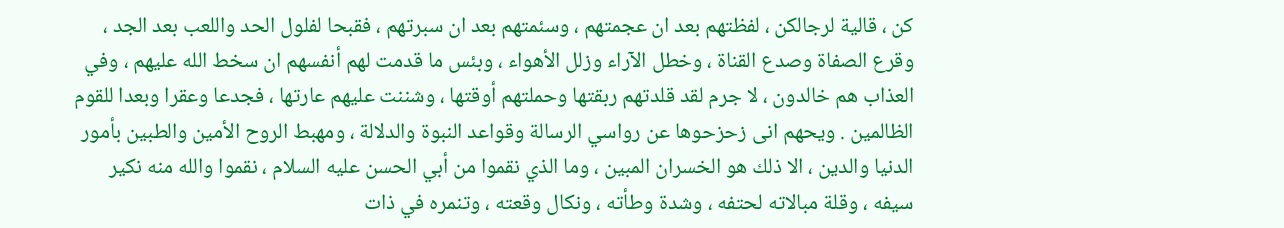كن ، قالية لرجالكن ، لفظتهم بعد ان عجمتهم ، وسئمتهم بعد ان سبرتهم ، فقبحا لفلول الحد واللعب بعد الجد ، وقرع الصفاة وصدع القناة ، وخطل الآراء وزلل الأهواء ، وبئس ما قدمت لهم أنفسهم ان سخط الله عليهم ، وفي العذاب هم خالدون ، لا جرم لقد قلدتهم ربقتها وحملتهم أوقتها ، وشننت عليهم عارتها ، فجدعا وعقرا وبعدا للقوم الظالمين . ويحهم انى زحزحوها عن رواسي الرسالة وقواعد النبوة والدلالة ، ومهبط الروح الأمين والطبين بأمور الدنيا والدين ، الا ذلك هو الخسران المبين ، وما الذي نقموا من أبي الحسن عليه السلام ، نقموا والله منه نكير سيفه ، وقلة مبالاته لحتفه ، وشدة وطأته ، ونكال وقعته ، وتنمره في ذات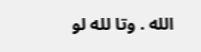الله . وتا لله لو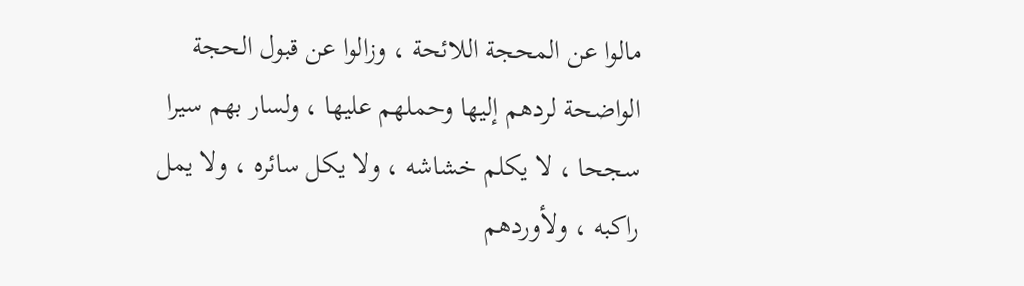مالوا عن المحجة اللائحة ، وزالوا عن قبول الحجة الواضحة لردهم إليها وحملهم عليها ، ولسار بهم سيرا سجحا ، لا يكلم خشاشه ، ولا يكل سائره ، ولا يمل راكبه ، ولأوردهم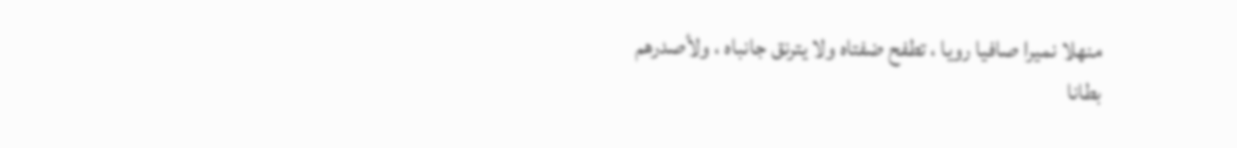منهلا نميرا صافيا رويا ، تطفح ضفتاه ولا يترنق جانباه ، ولأصدرهم بطانا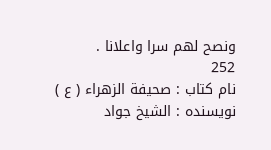ونصح لهم سرا واعلانا .
252
نام کتاب : صحيفة الزهراء ( ع ) نویسنده : الشيخ جواد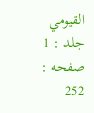القيومي جلد : 1 صفحه : 252